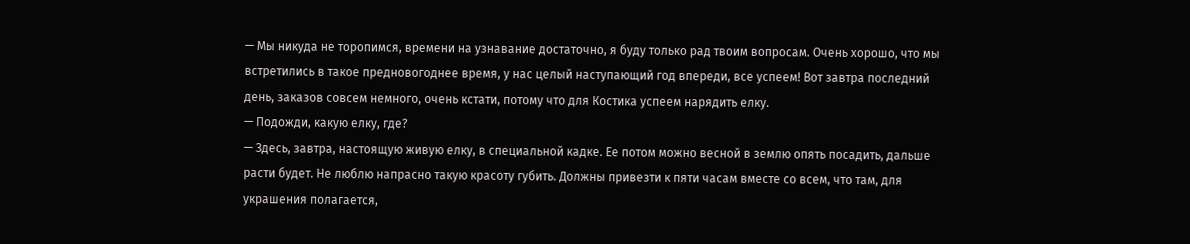— Мы никуда не торопимся, времени на узнавание достаточно, я буду только рад твоим вопросам. Очень хорошо, что мы встретились в такое предновогоднее время, у нас целый наступающий год впереди, все успеем! Вот завтра последний день, заказов совсем немного, очень кстати, потому что для Костика успеем нарядить елку.
— Подожди, какую елку, где?
— Здесь, завтра, настоящую живую елку, в специальной кадке. Ее потом можно весной в землю опять посадить, дальше расти будет. Не люблю напрасно такую красоту губить. Должны привезти к пяти часам вместе со всем, что там, для украшения полагается,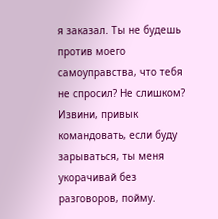я заказал. Ты не будешь против моего самоуправства, что тебя не спросил? Не слишком? Извини, привык командовать, если буду зарываться, ты меня укорачивай без разговоров, пойму.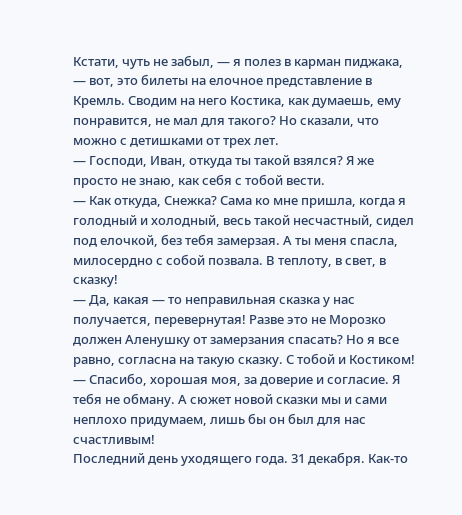Кстати, чуть не забыл, — я полез в карман пиджака, — вот, это билеты на елочное представление в Кремль. Сводим на него Костика, как думаешь, ему понравится, не мал для такого? Но сказали, что можно с детишками от трех лет.
— Господи, Иван, откуда ты такой взялся? Я же просто не знаю, как себя с тобой вести.
— Как откуда, Снежка? Сама ко мне пришла, когда я голодный и холодный, весь такой несчастный, сидел под елочкой, без тебя замерзая. А ты меня спасла, милосердно с собой позвала. В теплоту, в свет, в сказку!
— Да, какая — то неправильная сказка у нас получается, перевернутая! Разве это не Морозко должен Аленушку от замерзания спасать? Но я все равно, согласна на такую сказку. С тобой и Костиком!
— Спасибо, хорошая моя, за доверие и согласие. Я тебя не обману. А сюжет новой сказки мы и сами неплохо придумаем, лишь бы он был для нас счастливым!
Последний день уходящего года. 31 декабря. Как-то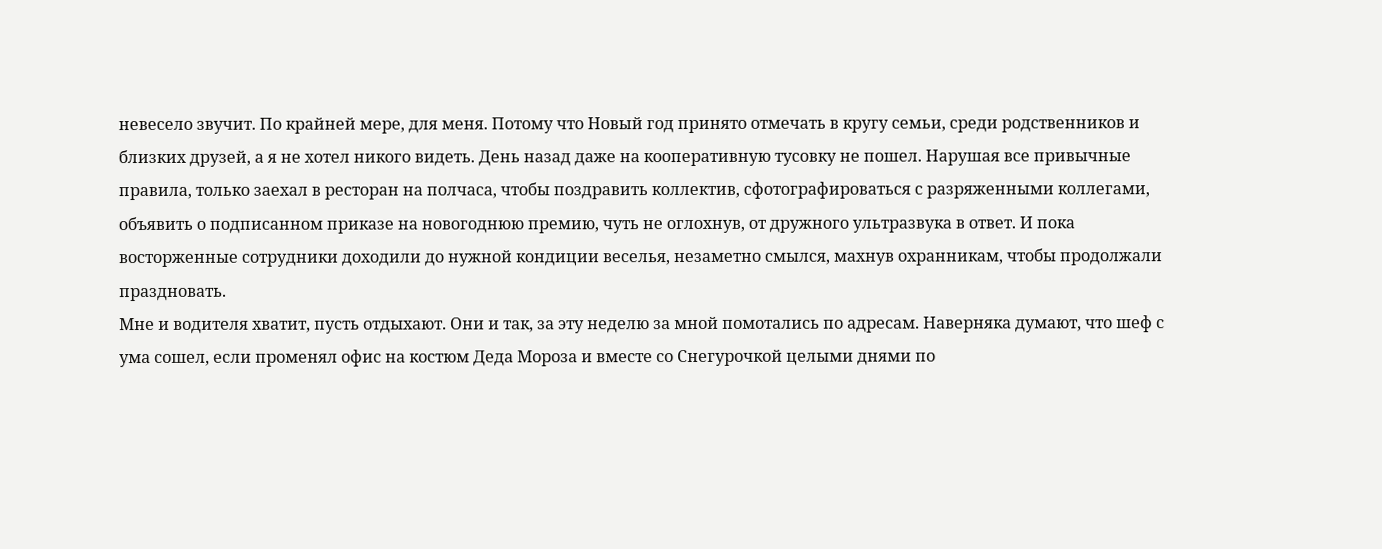невесело звучит. По крайней мере, для меня. Потому что Новый год принято отмечать в кругу семьи, среди родственников и близких друзей, а я не хотел никого видеть. День назад даже на кооперативную тусовку не пошел. Нарушая все привычные правила, только заехал в ресторан на полчаса, чтобы поздравить коллектив, сфотографироваться с разряженными коллегами, объявить о подписанном приказе на новогоднюю премию, чуть не оглохнув, от дружного ультразвука в ответ. И пока восторженные сотрудники доходили до нужной кондиции веселья, незаметно смылся, махнув охранникам, чтобы продолжали праздновать.
Мне и водителя хватит, пусть отдыхают. Они и так, за эту неделю за мной помотались по адресам. Наверняка думают, что шеф с ума сошел, если променял офис на костюм Деда Мороза и вместе со Снегурочкой целыми днями по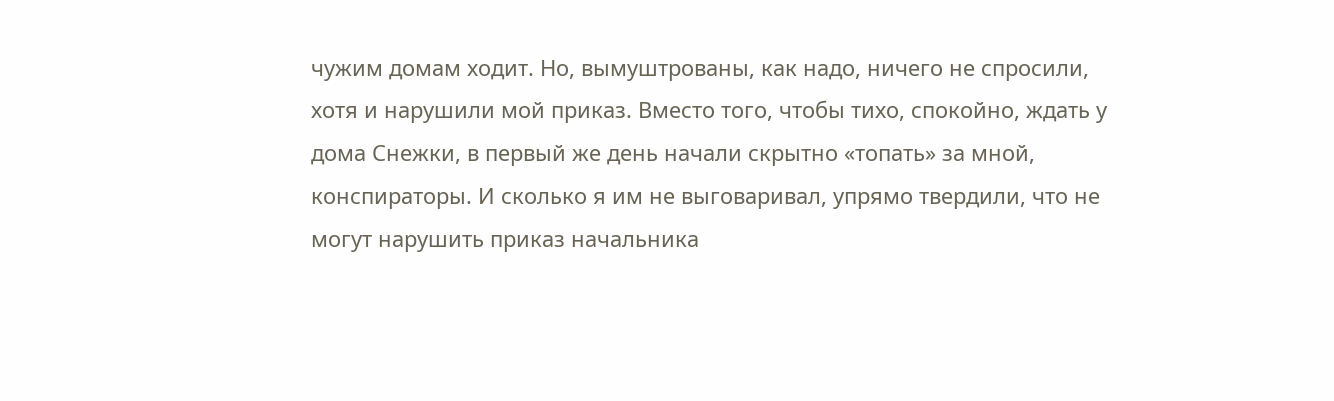чужим домам ходит. Но, вымуштрованы, как надо, ничего не спросили, хотя и нарушили мой приказ. Вместо того, чтобы тихо, спокойно, ждать у дома Снежки, в первый же день начали скрытно «топать» за мной, конспираторы. И сколько я им не выговаривал, упрямо твердили, что не могут нарушить приказ начальника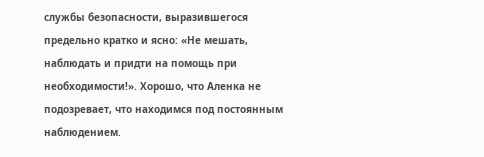службы безопасности, выразившегося предельно кратко и ясно: «Не мешать, наблюдать и придти на помощь при необходимости!». Хорошо, что Аленка не подозревает, что находимся под постоянным наблюдением.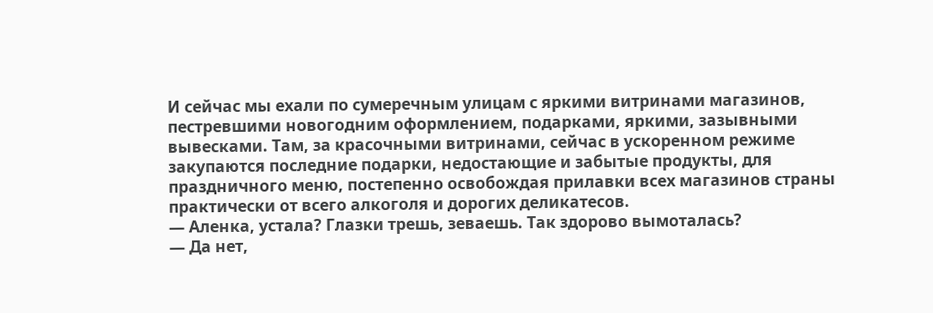И сейчас мы ехали по сумеречным улицам с яркими витринами магазинов, пестревшими новогодним оформлением, подарками, яркими, зазывными вывесками. Там, за красочными витринами, сейчас в ускоренном режиме закупаются последние подарки, недостающие и забытые продукты, для праздничного меню, постепенно освобождая прилавки всех магазинов страны практически от всего алкоголя и дорогих деликатесов.
— Аленка, устала? Глазки трешь, зеваешь. Так здорово вымоталась?
— Да нет,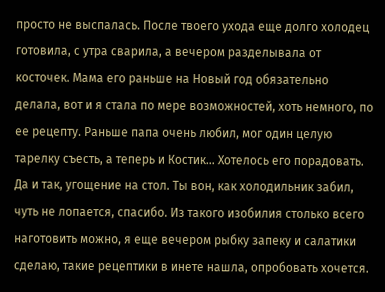просто не выспалась. После твоего ухода еще долго холодец готовила, с утра сварила, а вечером разделывала от косточек. Мама его раньше на Новый год обязательно делала, вот и я стала по мере возможностей, хоть немного, по ее рецепту. Раньше папа очень любил, мог один целую тарелку съесть, а теперь и Костик… Хотелось его порадовать. Да и так, угощение на стол. Ты вон, как холодильник забил, чуть не лопается, спасибо. Из такого изобилия столько всего наготовить можно, я еще вечером рыбку запеку и салатики сделаю, такие рецептики в инете нашла, опробовать хочется.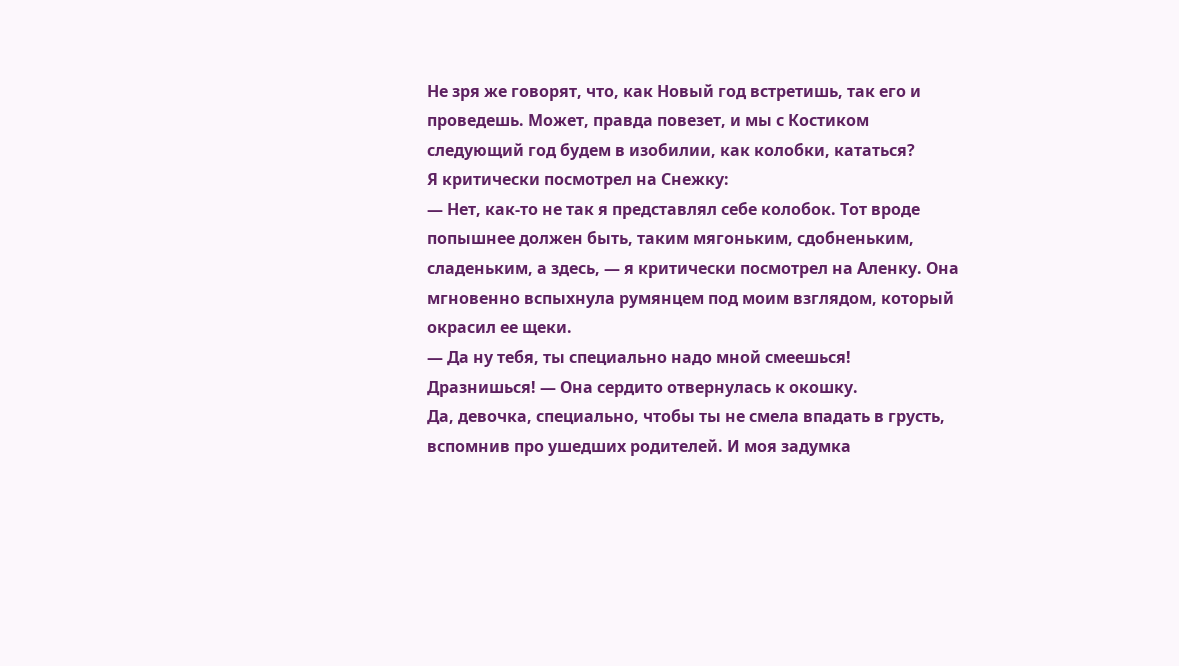Не зря же говорят, что, как Новый год встретишь, так его и проведешь. Может, правда повезет, и мы с Костиком следующий год будем в изобилии, как колобки, кататься?
Я критически посмотрел на Снежку:
— Нет, как-то не так я представлял себе колобок. Тот вроде попышнее должен быть, таким мягоньким, сдобненьким, сладеньким, а здесь, — я критически посмотрел на Аленку. Она мгновенно вспыхнула румянцем под моим взглядом, который окрасил ее щеки.
— Да ну тебя, ты специально надо мной смеешься! Дразнишься! — Она сердито отвернулась к окошку.
Да, девочка, специально, чтобы ты не смела впадать в грусть, вспомнив про ушедших родителей. И моя задумка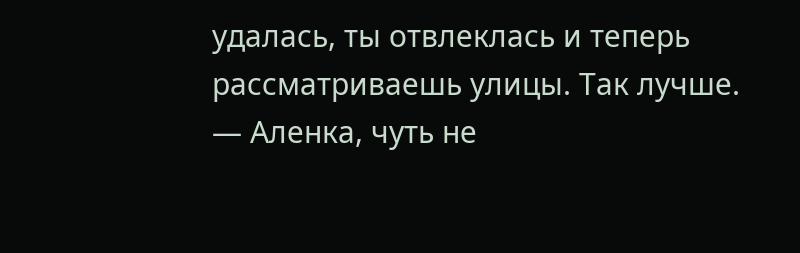удалась, ты отвлеклась и теперь рассматриваешь улицы. Так лучше.
— Аленка, чуть не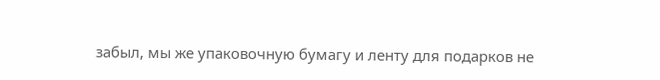забыл, мы же упаковочную бумагу и ленту для подарков не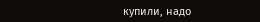купили, надо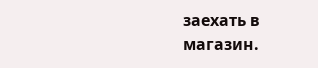заехать в магазин.